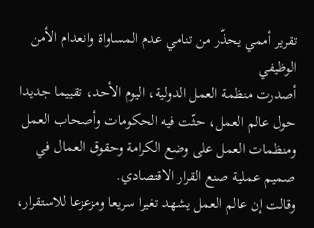تقرير أممي يحذّر من تنامي عدم المساواة وانعدام الأمن الوظيفي
أصدرت منظمة العمل الدولية، اليوم الأحد، تقييما جديدا حول عالم العمل، حثّت فيه الحكومات وأصحاب العمل ومنظمات العمل على وضع الكرامة وحقوق العمال في صميم عملية صنع القرار الاقتصادي.
وقالت إن عالم العمل يشهد تغيرا سريعا ومزعزعا للاستقرار،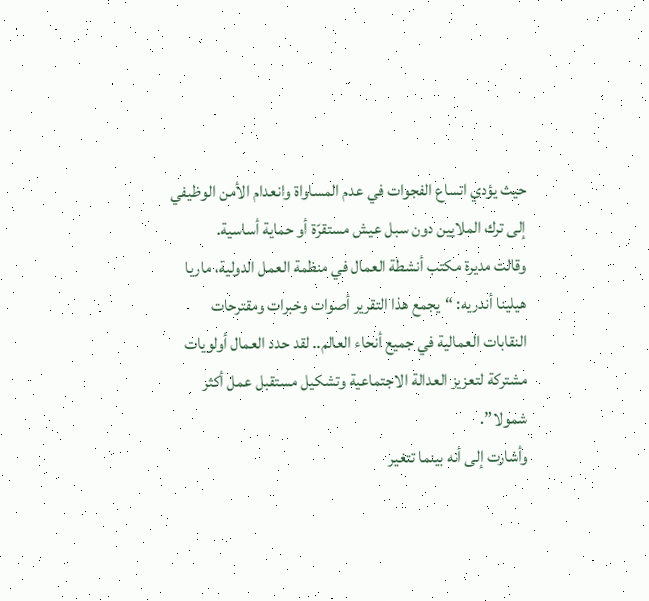حيث يؤدي اتساع الفجوات في عدم المساواة وانعدام الأمن الوظيفي إلى ترك الملايين دون سبل عيش مستقرّة أو حماية أساسية.
وقالت مديرة مكتب أنشطة العمال في منظمة العمل الدولية، ماريا هيلينا أندريه: “يجمع هذا التقرير أصوات وخبرات ومقترحات النقابات العمالية في جميع أنحاء العالم.. لقد حدد العمال أولويات مشتركة لتعزيز العدالة الاجتماعية وتشكيل مستقبل عمل أكثر شمولا”.
وأشارت إلى أنه بينما تتغير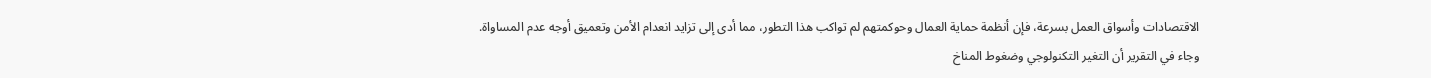الاقتصادات وأسواق العمل بسرعة، فإن أنظمة حماية العمال وحوكمتهم لم تواكب هذا التطور، مما أدى إلى تزايد انعدام الأمن وتعميق أوجه عدم المساواة.
وجاء في التقرير أن التغير التكنولوجي وضغوط المناخ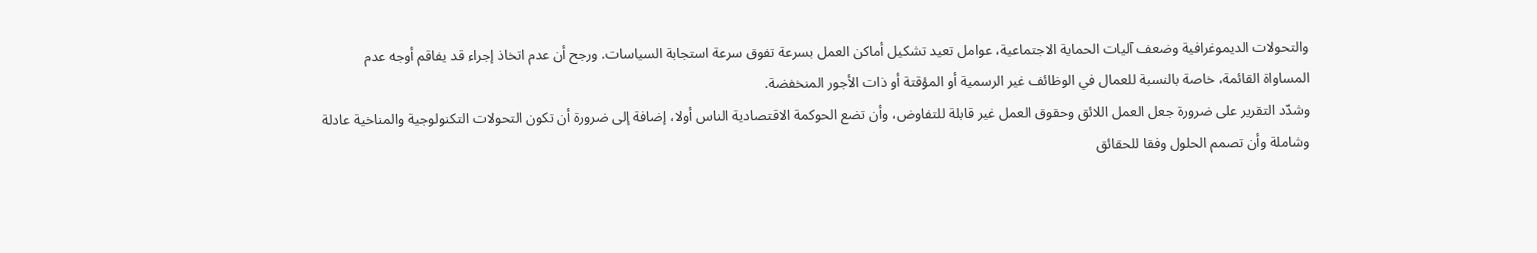والتحولات الديموغرافية وضعف آليات الحماية الاجتماعية، عوامل تعيد تشكيل أماكن العمل بسرعة تفوق سرعة استجابة السياسات. ورجح أن عدم اتخاذ إجراء قد يفاقم أوجه عدم المساواة القائمة، خاصة بالنسبة للعمال في الوظائف غير الرسمية أو المؤقتة أو ذات الأجور المنخفضة.
وشدّد التقرير على ضرورة جعل العمل اللائق وحقوق العمل غير قابلة للتفاوض، وأن تضع الحوكمة الاقتصادية الناس أولا، إضافة إلى ضرورة أن تكون التحولات التكنولوجية والمناخية عادلة وشاملة وأن تصمم الحلول وفقا للحقائق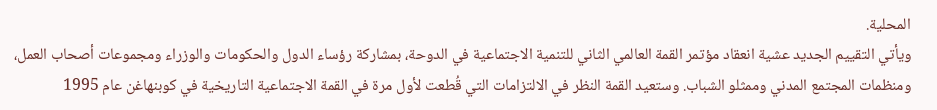المحلية.
ويأتي التقييم الجديد عشية انعقاد مؤتمر القمة العالمي الثاني للتنمية الاجتماعية في الدوحة، بمشاركة رؤساء الدول والحكومات والوزراء ومجموعات أصحاب العمل، ومنظمات المجتمع المدني وممثلو الشباب. وستعيد القمة النظر في الالتزامات التي قُطعت لأول مرة في القمة الاجتماعية التاريخية في كوبنهاغن عام 1995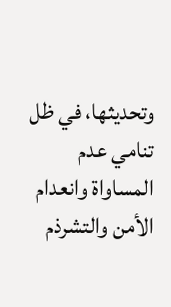وتحديثها، في ظل تنامي عدم المساواة وانعدام الأمن والتشرذم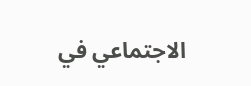الاجتماعي في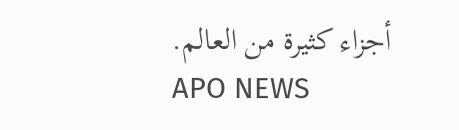أجزاء كثيرة من العالم.
APO NEWS